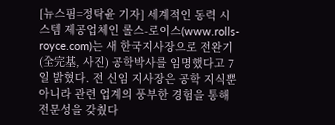[뉴스핌=정탁윤 기자] 세계적인 동력 시스템 제공업체인 롤스-로이스(www.rolls-royce.com)는 새 한국지사장으로 전완기(全完基, 사진) 공학박사를 임명했다고 7일 밝혔다. 전 신임 지사장은 공학 지식뿐 아니라 관련 업계의 풍부한 경험을 통해 전문성을 갖췄다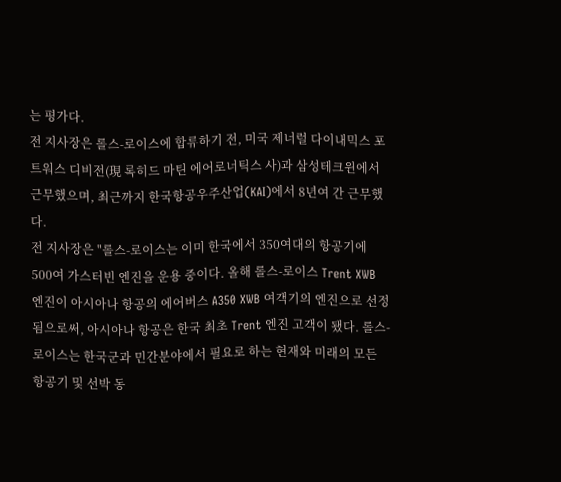는 평가다.
전 지사장은 롤스-로이스에 합류하기 전, 미국 제너럴 다이내믹스 포트워스 디비전(現 록히드 마틴 에어로너틱스 사)과 삼성테크윈에서 근무했으며, 최근까지 한국항공우주산업(KAI)에서 8년여 간 근무했다.
전 지사장은 "롤스-로이스는 이미 한국에서 350여대의 항공기에 500여 가스터빈 엔진을 운용 중이다. 올해 롤스-로이스 Trent XWB 엔진이 아시아나 항공의 에어버스 A350 XWB 여객기의 엔진으로 선정됨으로써, 아시아나 항공은 한국 최초 Trent 엔진 고객이 됐다. 롤스-로이스는 한국군과 민간분야에서 필요로 하는 현재와 미래의 모든 항공기 및 선박 동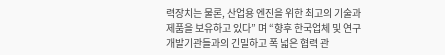력장치는 물론, 산업용 엔진을 위한 최고의 기술과 제품을 보유하고 있다” 며 “향후 한국업체 및 연구 개발기관들과의 긴밀하고 폭 넓은 협력 관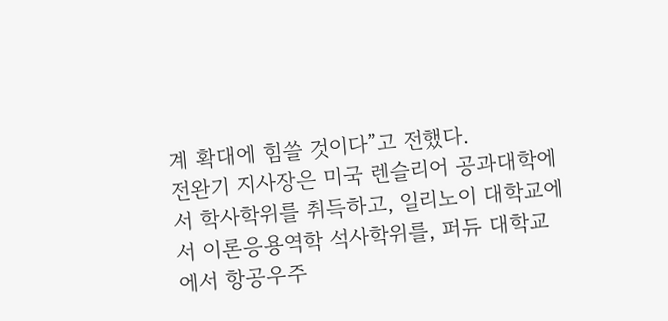계 확대에 힘쓸 것이다”고 전했다.
전완기 지사장은 미국 렌슬리어 공과대학에서 학사학위를 취득하고, 일리노이 대학교에서 이론응용역학 석사학위를, 퍼듀 대학교에서 항공우주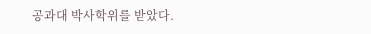공과대 박사학위를 받았다.